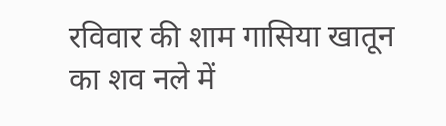रविवार की शाम गासिया खातून का शव नले में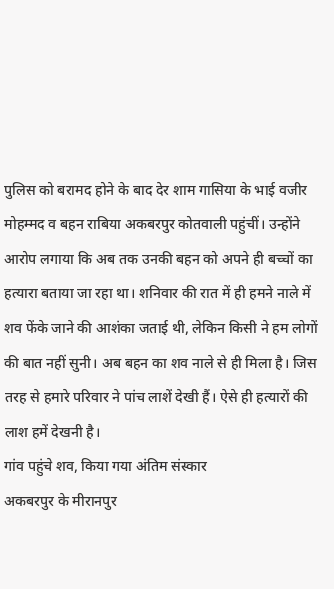पुलिस को बरामद होने के बाद देर शाम गासिया के भाई वजीर मोहम्मद व बहन राबिया अकबरपुर कोतवाली पहुंचीं। उन्होंने आरोप लगाया कि अब तक उनकी बहन को अपने ही बच्चों का हत्यारा बताया जा रहा था। शनिवार की रात में ही हमने नाले में शव फेंके जाने की आशंका जताई थी, लेकिन किसी ने हम लोगों की बात नहीं सुनी। अब बहन का शव नाले से ही मिला है। जिस तरह से हमारे परिवार ने पांच लाशें देखी हैं। ऐसे ही हत्यारों की लाश हमें देखनी है।
गांव पहुंचे शव, किया गया अंतिम संस्कार
अकबरपुर के मीरानपुर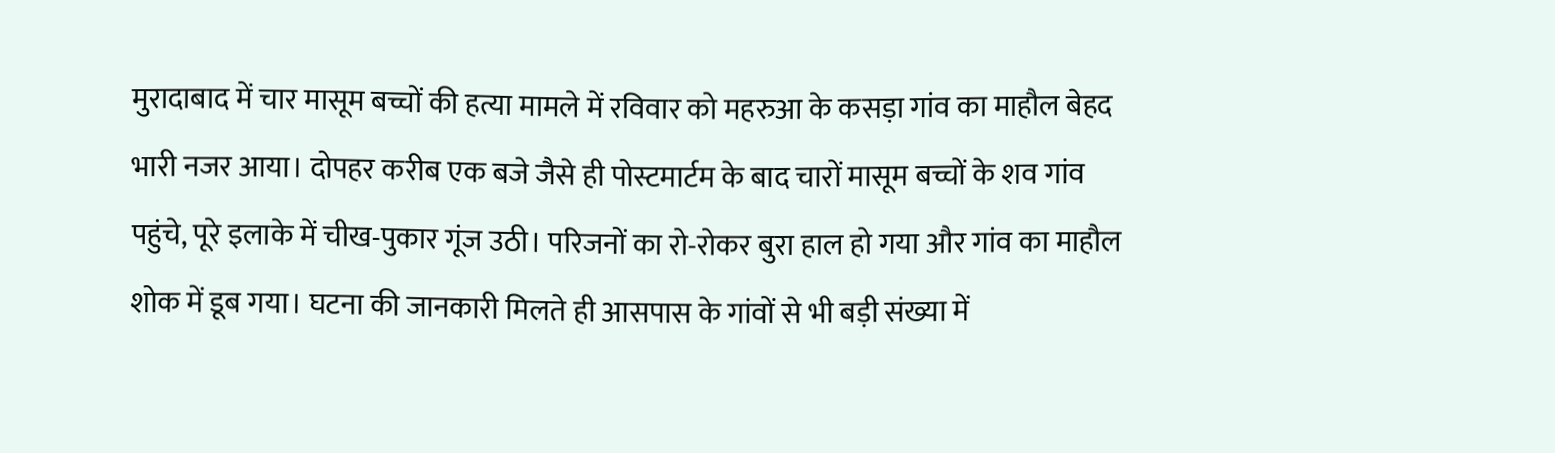मुरादाबाद में चार मासूम बच्चों की हत्या मामले में रविवार को महरुआ के कसड़ा गांव का माहौल बेहद भारी नजर आया। दोपहर करीब एक बजे जैसे ही पोस्टमार्टम के बाद चारों मासूम बच्चों के शव गांव पहुंचे, पूरे इलाके में चीख-पुकार गूंज उठी। परिजनों का रो-रोकर बुरा हाल हो गया और गांव का माहौल शोक में डूब गया। घटना की जानकारी मिलते ही आसपास के गांवों से भी बड़ी संख्या में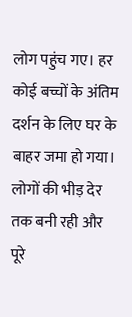लोग पहुंच गए। हर कोई बच्चों के अंतिम दर्शन के लिए घर के बाहर जमा हो गया। लोगों की भीड़ देर तक बनी रही और पूरे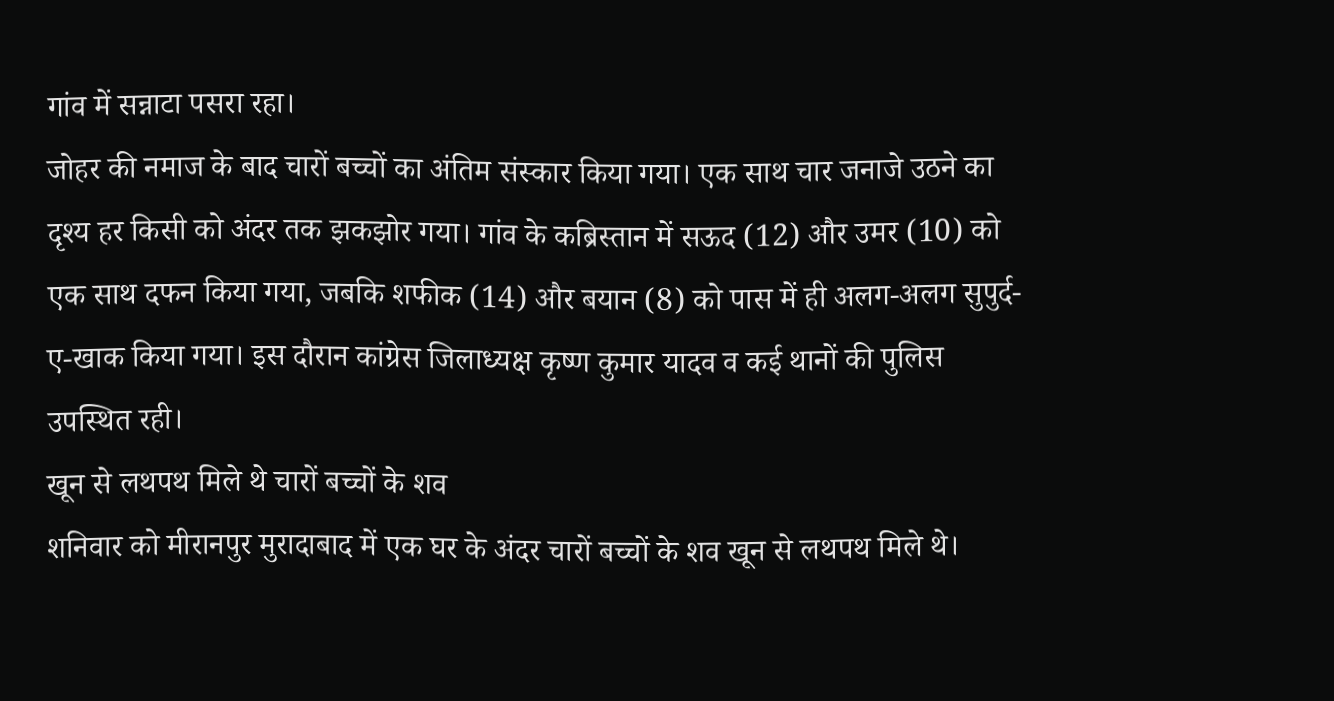गांव में सन्नाटा पसरा रहा।
जोहर की नमाज के बाद चारों बच्चों का अंतिम संस्कार किया गया। एक साथ चार जनाजे उठने का दृश्य हर किसी को अंदर तक झकझोर गया। गांव के कब्रिस्तान में सऊद (12) और उमर (10) को एक साथ दफन किया गया, जबकि शफीक (14) और बयान (8) को पास में ही अलग-अलग सुपुर्द-ए-खाक किया गया। इस दौरान कांग्रेस जिलाध्यक्ष कृष्ण कुमार यादव व कई थानों की पुलिस उपस्थित रही।
खून से लथपथ मिले थे चारों बच्चों के शव
शनिवार को मीरानपुर मुरादाबाद में एक घर के अंदर चारों बच्चों के शव खून से लथपथ मिले थे।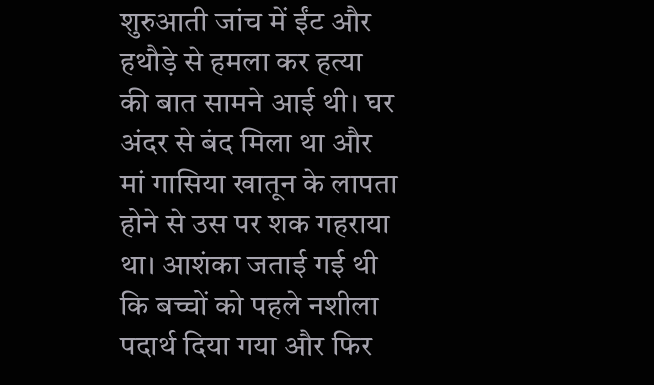शुरुआती जांच में ईंट और हथौड़े से हमला कर हत्या की बात सामने आई थी। घर अंदर से बंद मिला था और मां गासिया खातून के लापता होने से उस पर शक गहराया था। आशंका जताई गई थी कि बच्चों को पहले नशीला पदार्थ दिया गया और फिर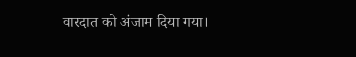वारदात को अंजाम दिया गया।